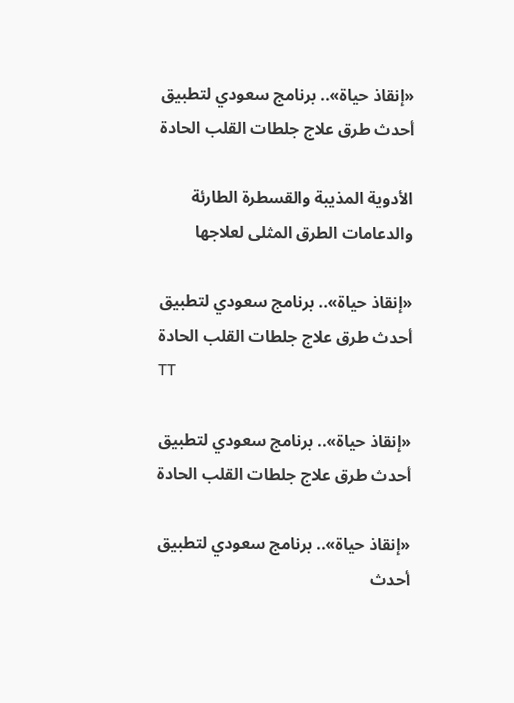«إنقاذ حياة».. برنامج سعودي لتطبيق أحدث طرق علاج جلطات القلب الحادة

الأدوية المذيبة والقسطرة الطارئة والدعامات الطرق المثلى لعلاجها

«إنقاذ حياة».. برنامج سعودي لتطبيق أحدث طرق علاج جلطات القلب الحادة
TT

«إنقاذ حياة».. برنامج سعودي لتطبيق أحدث طرق علاج جلطات القلب الحادة

«إنقاذ حياة».. برنامج سعودي لتطبيق أحدث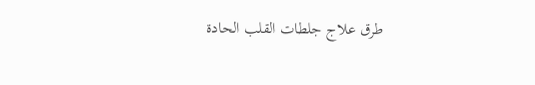طرق علاج جلطات القلب الحادة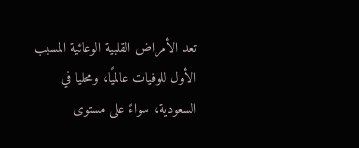تعد الأمراض القلبية الوعائية المسبب الأول للوفيات عالميًا، ومحليا في السعودية، سواءً على مستوى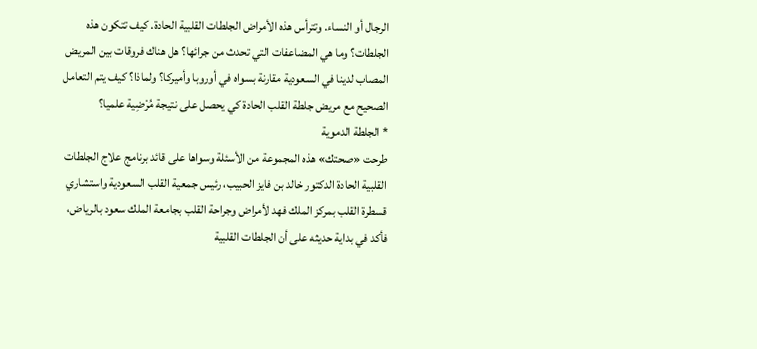الرجال أو النساء. وتترأس هذه الأمراض الجلطات القلبية الحادة. كيف تتكون هذه الجلطات؟ وما هي المضاعفات التي تحدث من جرائها؟ هل هناك فروقات بين المريض المصاب لدينا في السعودية مقارنة بسواه في أوروبا وأميركا؟ ولماذا؟ كيف يتم التعامل الصحيح مع مريض جلطة القلب الحادة كي يحصل على نتيجة مُرْضِية علميا؟
* الجلطة الدموية
طرحت «صحتك» هذه المجموعة من الأسئلة وسواها على قائد برنامج علاج الجلطات القلبية الحادة الدكتور خالد بن فايز الحبيب، رئيس جمعية القلب السعودية واستشاري قسطرة القلب بمركز الملك فهد لأمراض وجراحة القلب بجامعة الملك سعود بالرياض، فأكد في بداية حديثه على أن الجلطات القلبية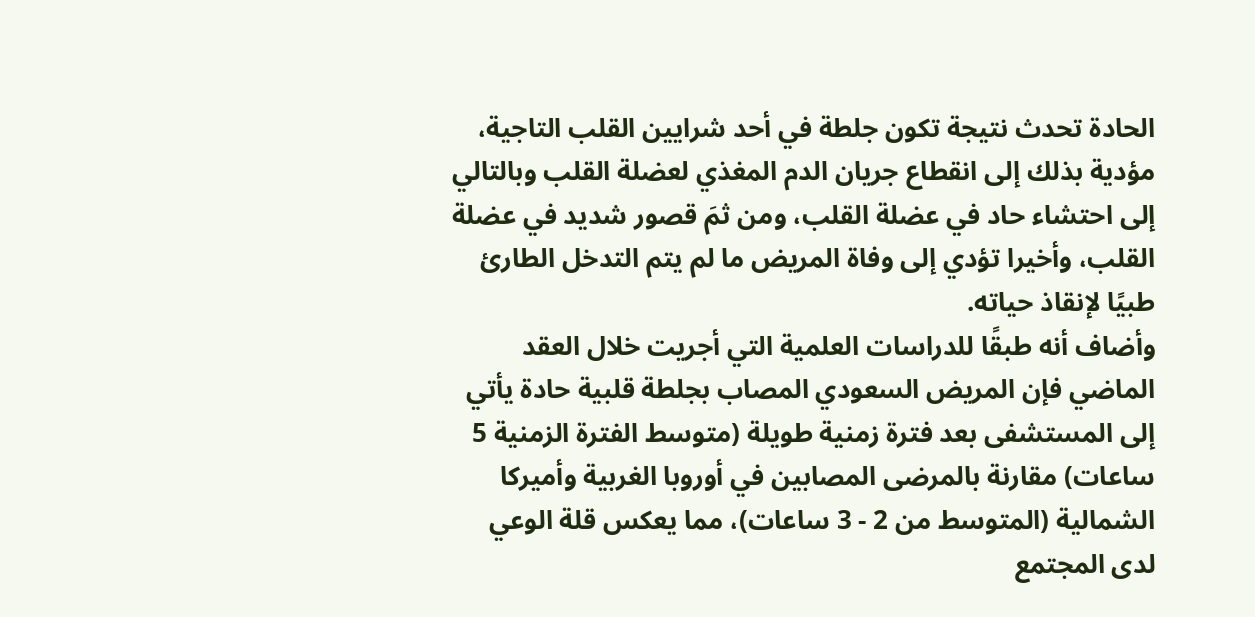الحادة تحدث نتيجة تكون جلطة في أحد شرايين القلب التاجية، مؤدية بذلك إلى انقطاع جريان الدم المغذي لعضلة القلب وبالتالي إلى احتشاء حاد في عضلة القلب، ومن ثمَ قصور شديد في عضلة القلب، وأخيرا تؤدي إلى وفاة المريض ما لم يتم التدخل الطارئ طبيًا لإنقاذ حياته.
وأضاف أنه طبقًا للدراسات العلمية التي أجريت خلال العقد الماضي فإن المريض السعودي المصاب بجلطة قلبية حادة يأتي إلى المستشفى بعد فترة زمنية طويلة (متوسط الفترة الزمنية 5 ساعات) مقارنة بالمرضى المصابين في أوروبا الغربية وأميركا الشمالية (المتوسط من 2 - 3 ساعات)، مما يعكس قلة الوعي لدى المجتمع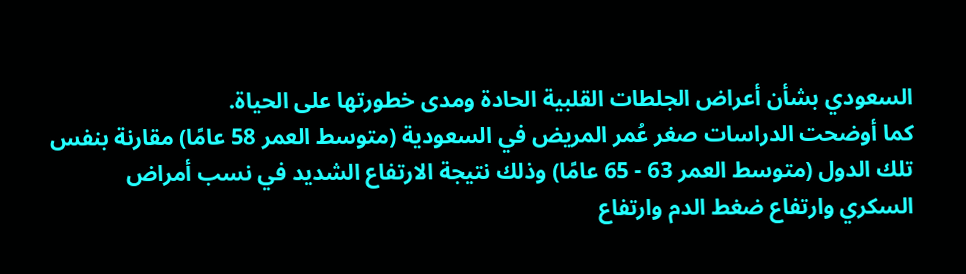السعودي بشأن أعراض الجلطات القلبية الحادة ومدى خطورتها على الحياة.
كما أوضحت الدراسات صغر عُمر المريض في السعودية (متوسط العمر 58 عامًا) مقارنة بنفس تلك الدول (متوسط العمر 63 - 65 عامًا) وذلك نتيجة الارتفاع الشديد في نسب أمراض السكري وارتفاع ضغط الدم وارتفاع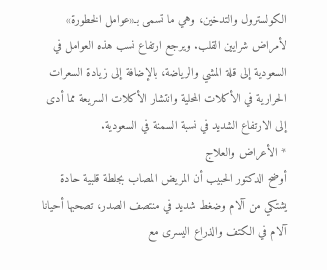الكولسترول والتدخين، وهي ما تسمى بـ«عوامل الخطورة» لأمراض شرايين القلب. ويرجع ارتفاع نسب هذه العوامل في السعودية إلى قلة المشي والرياضة، بالإضافة إلى زيادة السعرات الحرارية في الأكلات المحلية وانتشار الأكلات السريعة مما أدى إلى الارتفاع الشديد في نسبة السمنة في السعودية.
* الأعراض والعلاج
أوضح الدكتور الحبيب أن المريض المصاب بجلطة قلبية حادة يشتكي من آلام وضغط شديد في منتصف الصدر، تصحبها أحيانا آلام في الكتف والذراع اليسرى مع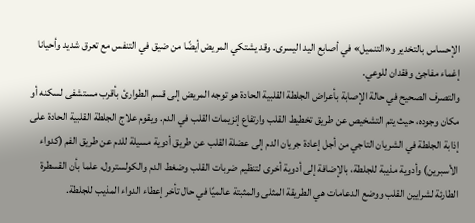الإحساس بالتخدير و«التنميل» في أصابع اليد اليسرى. وقد يشتكي المريض أيضًا من ضيق في التنفس مع تعرق شديد وأحيانا إغماء مفاجئ وفقدان للوعي.
والتصرف الصحيح في حالة الإصابة بأعراض الجلطة القلبية الحادة هو توجه المريض إلى قسم الطوارئ بأقرب مستشفى لسكنه أو مكان وجوده، حيث يتم التشخيص عن طريق تخطيط القلب وارتفاع إنزيمات القلب في الدم. ويقوم علاج الجلطة القلبية الحادة على إذابة الجلطة في الشريان التاجي من أجل إعادة جريان الدم إلى عضلة القلب عن طريق أدوية مسيلة للدم عن طريق الفم (كدواء الأسبرين) وأدوية مذيبة للجلطة، بالإضافة إلى أدوية أخرى لتنظيم ضربات القلب وضغط الدم والكولسترول، علما بأن القسطرة الطارئة لشرايين القلب ووضع الدعامات هي الطريقة المثلى والمثبتة عالميًا في حال تأخر إعطاء الدواء المذيب للجلطة.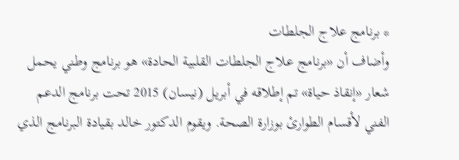* برنامج علاج الجلطات
وأضاف أن «برنامج علاج الجلطات القلبية الحادة» هو برنامج وطني يحمل شعار «إنقاذ حياة» تم إطلاقه في أبريل (نيسان) 2015 تحت برنامج الدعم الفني لأقسام الطوارئ بوزارة الصحة. ويقوم الدكتور خالد بقيادة البرنامج الذي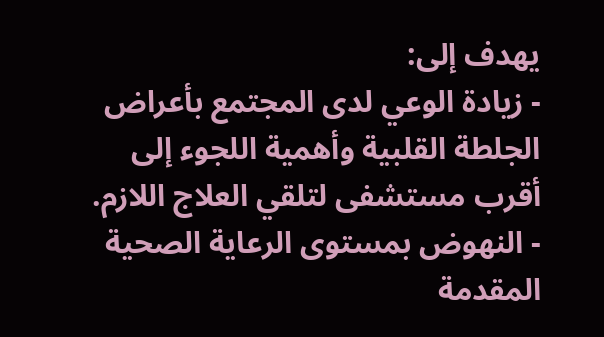يهدف إلى:
- زيادة الوعي لدى المجتمع بأعراض الجلطة القلبية وأهمية اللجوء إلى أقرب مستشفى لتلقي العلاج اللازم.
- النهوض بمستوى الرعاية الصحية المقدمة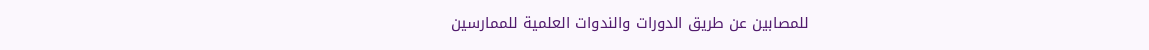للمصابين عن طريق الدورات والندوات العلمية للممارسين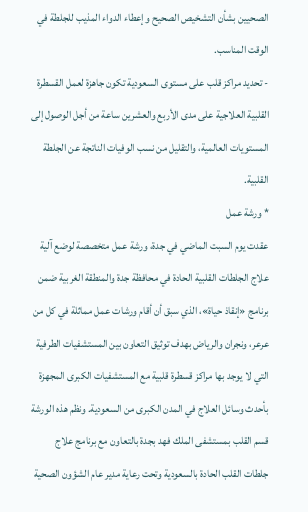الصحيين بشأن التشخيص الصحيح وإعطاء الدواء المذيب للجلطة في الوقت المناسب.
- تحديد مراكز قلب على مستوى السعودية تكون جاهزة لعمل القسطرة القلبية العلاجية على مدى الأربع والعشرين ساعة من أجل الوصول إلى المستويات العالمية، والتقليل من نسب الوفيات الناتجة عن الجلطة القلبية.
* ورشة عمل
عقدت يوم السبت الماضي في جدة، ورشة عمل متخصصة لوضع آلية علاج الجلطات القلبية الحادة في محافظة جدة والمنطقة الغربية ضمن برنامج «إنقاذ حياة»، الذي سبق أن أقام ورشات عمل مماثلة في كل من عرعر، ونجران والرياض بهدف توثيق التعاون بين المستشفيات الطرفية التي لا يوجد بها مراكز قسطرة قلبية مع المستشفيات الكبرى المجهزة بأحدث وسائل العلاج في المدن الكبرى من السعودية. ونظم هذه الورشة قسم القلب بمستشفى الملك فهد بجدة بالتعاون مع برنامج علاج جلطات القلب الحادة بالسعودية وتحت رعاية مدير عام الشؤون الصحية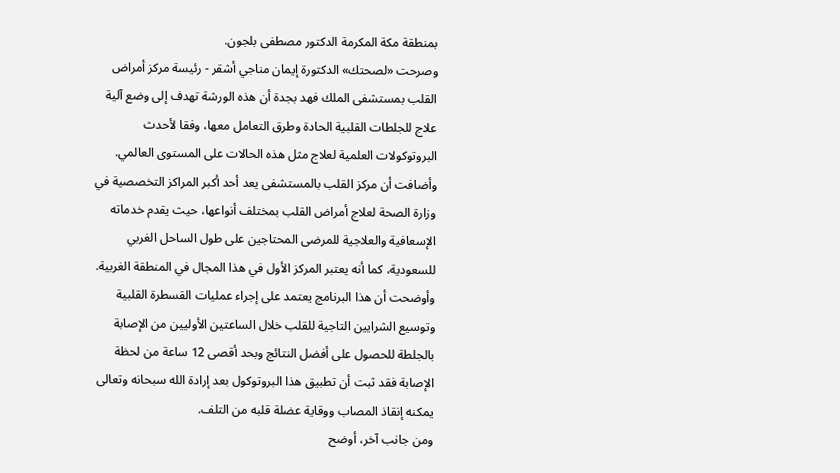بمنطقة مكة المكرمة الدكتور مصطفى بلجون.
وصرحت «لصحتك» الدكتورة إيمان مناجي أشقر - رئيسة مركز أمراض القلب بمستشفى الملك فهد بجدة أن هذه الورشة تهدف إلى وضع آلية علاج للجلطات القلبية الحادة وطرق التعامل معها، وفقا لأحدث البروتوكولات العلمية لعلاج مثل هذه الحالات على المستوى العالمي. وأضافت أن مركز القلب بالمستشفى يعد أحد أكبر المراكز التخصصية في وزارة الصحة لعلاج أمراض القلب بمختلف أنواعها، حيث يقدم خدماته الإسعافية والعلاجية للمرضى المحتاجين على طول الساحل الغربي للسعودية، كما أنه يعتبر المركز الأول في هذا المجال في المنطقة الغربية.
وأوضحت أن هذا البرنامج يعتمد على إجراء عمليات القسطرة القلبية وتوسيع الشرايين التاجية للقلب خلال الساعتين الأوليين من الإصابة بالجلطة للحصول على أفضل النتائج وبحد أقصى 12 ساعة من لحظة الإصابة فقد ثبت أن تطبيق هذا البروتوكول بعد إرادة الله سبحانه وتعالى يمكنه إنقاذ المصاب ووقاية عضلة قلبه من التلف.
ومن جانب آخر، أوضح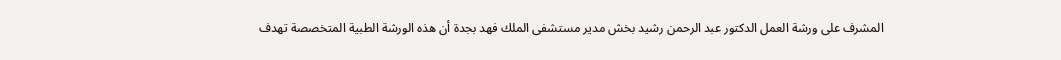المشرف على ورشة العمل الدكتور عبد الرحمن رشيد بخش مدير مستشفى الملك فهد بجدة أن هذه الورشة الطبية المتخصصة تهدف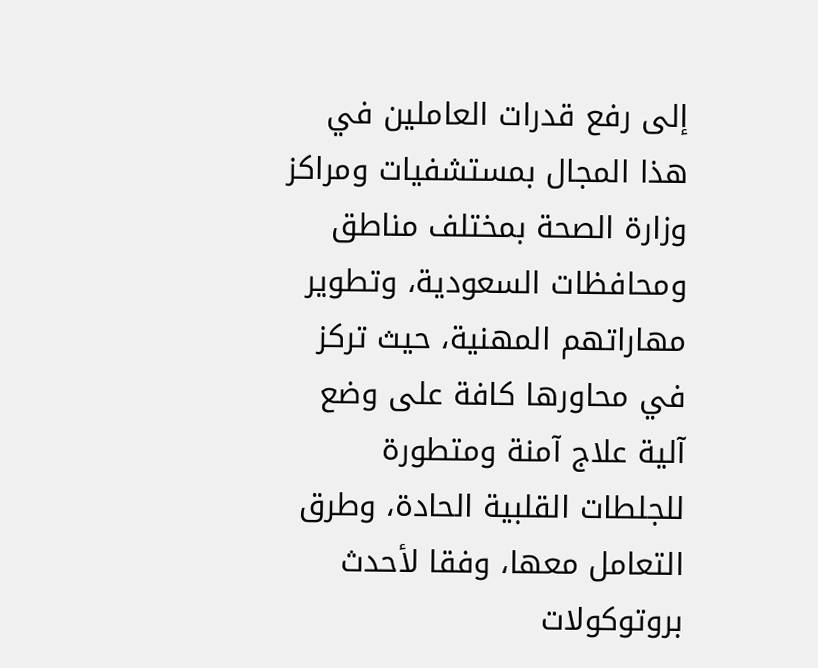إلى رفع قدرات العاملين في هذا المجال بمستشفيات ومراكز وزارة الصحة بمختلف مناطق ومحافظات السعودية، وتطوير مهاراتهم المهنية، حيث تركز في محاورها كافة على وضع آلية علاج آمنة ومتطورة للجلطات القلبية الحادة، وطرق التعامل معها، وفقا لأحدث بروتوكولات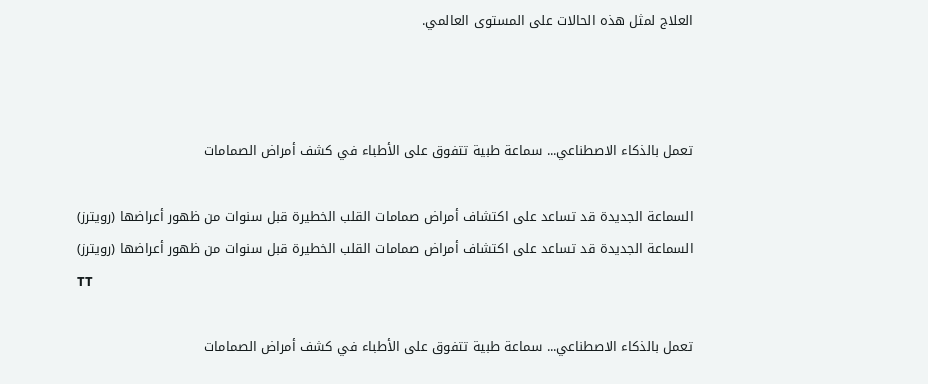العلاج لمثل هذه الحالات على المستوى العالمي.



تعمل بالذكاء الاصطناعي... سماعة طبية تتفوق على الأطباء في كشف أمراض الصمامات

السماعة الجديدة قد تساعد على اكتشاف أمراض صمامات القلب الخطيرة قبل سنوات من ظهور أعراضها (رويترز)
السماعة الجديدة قد تساعد على اكتشاف أمراض صمامات القلب الخطيرة قبل سنوات من ظهور أعراضها (رويترز)
TT

تعمل بالذكاء الاصطناعي... سماعة طبية تتفوق على الأطباء في كشف أمراض الصمامات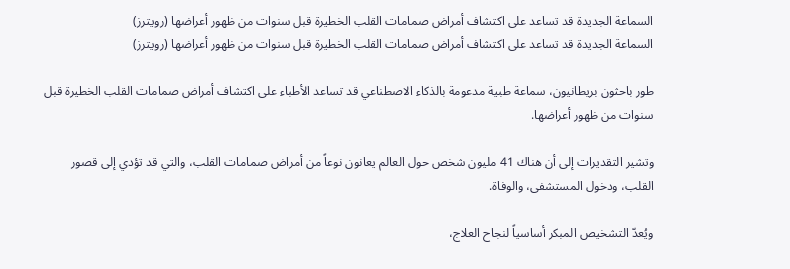السماعة الجديدة قد تساعد على اكتشاف أمراض صمامات القلب الخطيرة قبل سنوات من ظهور أعراضها (رويترز)
السماعة الجديدة قد تساعد على اكتشاف أمراض صمامات القلب الخطيرة قبل سنوات من ظهور أعراضها (رويترز)

طور باحثون بريطانيون، سماعة طبية مدعومة بالذكاء الاصطناعي قد تساعد الأطباء على اكتشاف أمراض صمامات القلب الخطيرة قبل سنوات من ظهور أعراضها.

وتشير التقديرات إلى أن هناك 41 مليون شخص حول العالم يعانون نوعاً من أمراض صمامات القلب، والتي قد تؤدي إلى قصور القلب، ودخول المستشفى، والوفاة.

ويُعدّ التشخيص المبكر أساسياً لنجاح العلاج،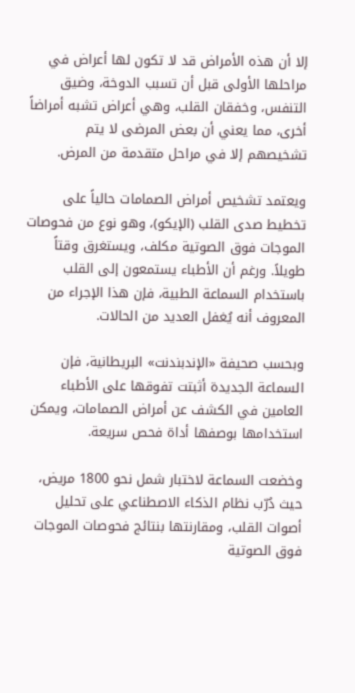إلا أن هذه الأمراض قد لا تكون لها أعراض في مراحلها الأولى قبل أن تسبب الدوخة، وضيق التنفس، وخفقان القلب، وهي أعراض تشبه أمراضاً أخرى، مما يعني أن بعض المرضى لا يتم تشخيصهم إلا في مراحل متقدمة من المرض.

ويعتمد تشخيص أمراض الصمامات حالياً على تخطيط صدى القلب (الإيكو)، وهو نوع من فحوصات الموجات فوق الصوتية مكلف، ويستغرق وقتاً طويلاً. ورغم أن الأطباء يستمعون إلى القلب باستخدام السماعة الطبية، فإن هذا الإجراء من المعروف أنه يُغفل العديد من الحالات.

وبحسب صحيفة «الإندبندنت» البريطانية، فإن السماعة الجديدة أثبتت تفوقها على الأطباء العامين في الكشف عن أمراض الصمامات، ويمكن استخدامها بوصفها أداة فحص سريعة.

وخضعت السماعة لاختبار شمل نحو 1800 مريض، حيث دُرّب نظام الذكاء الاصطناعي على تحليل أصوات القلب، ومقارنتها بنتائج فحوصات الموجات فوق الصوتية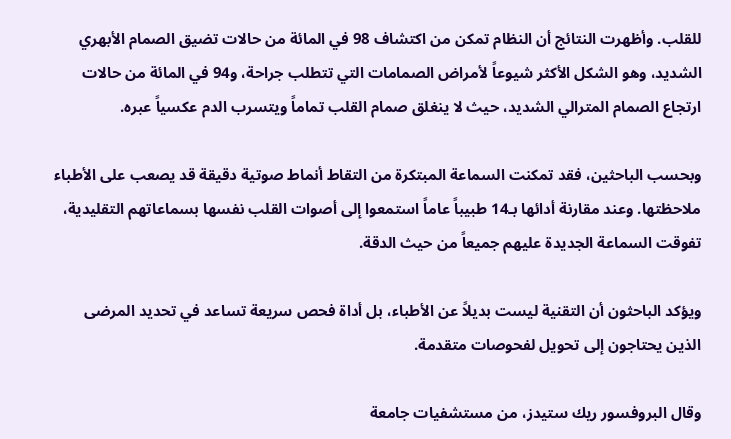للقلب. وأظهرت النتائج أن النظام تمكن من اكتشاف 98 في المائة من حالات تضيق الصمام الأبهري الشديد، وهو الشكل الأكثر شيوعاً لأمراض الصمامات التي تتطلب جراحة، و94 في المائة من حالات ارتجاع الصمام المترالي الشديد، حيث لا ينغلق صمام القلب تماماً ويتسرب الدم عكسياً عبره.

وبحسب الباحثين، فقد تمكنت السماعة المبتكرة من التقاط أنماط صوتية دقيقة قد يصعب على الأطباء ملاحظتها. وعند مقارنة أدائها بـ14 طبيباً عاماً استمعوا إلى أصوات القلب نفسها بسماعاتهم التقليدية، تفوقت السماعة الجديدة عليهم جميعاً من حيث الدقة.

ويؤكد الباحثون أن التقنية ليست بديلاً عن الأطباء، بل أداة فحص سريعة تساعد في تحديد المرضى الذين يحتاجون إلى تحويل لفحوصات متقدمة.

وقال البروفسور ريك ستيدز، من مستشفيات جامعة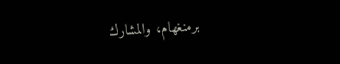برمنغهام، والمشارك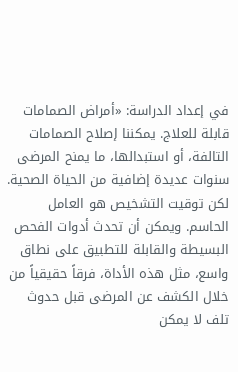في إعداد الدراسة: «أمراض الصمامات قابلة للعلاج. يمكننا إصلاح الصمامات التالفة، أو استبدالها، ما يمنح المرضى سنوات عديدة إضافية من الحياة الصحية. لكن توقيت التشخيص هو العامل الحاسم. ويمكن أن تحدث أدوات الفحص البسيطة والقابلة للتطبيق على نطاق واسع، مثل هذه الأداة، فرقاً حقيقياً من خلال الكشف عن المرضى قبل حدوث تلف لا يمكن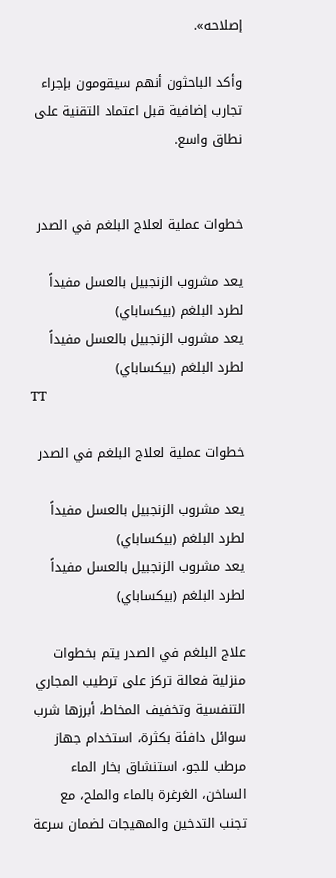إصلاحه».

وأكد الباحثون أنهم سيقومون بإجراء تجارب إضافية قبل اعتماد التقنية على نطاق واسع.


خطوات عملية لعلاج البلغم في الصدر

يعد مشروب الزنجبيل بالعسل مفيداً لطرد البلغم (بيكساباي)
يعد مشروب الزنجبيل بالعسل مفيداً لطرد البلغم (بيكساباي)
TT

خطوات عملية لعلاج البلغم في الصدر

يعد مشروب الزنجبيل بالعسل مفيداً لطرد البلغم (بيكساباي)
يعد مشروب الزنجبيل بالعسل مفيداً لطرد البلغم (بيكساباي)

علاج البلغم في الصدر يتم بخطوات منزلية فعالة تركز على ترطيب المجاري التنفسية وتخفيف المخاط، أبرزها شرب سوائل دافئة بكثرة، استخدام جهاز مرطب للجو، استنشاق بخار الماء الساخن، الغرغرة بالماء والملح، مع تجنب التدخين والمهيجات لضمان سرعة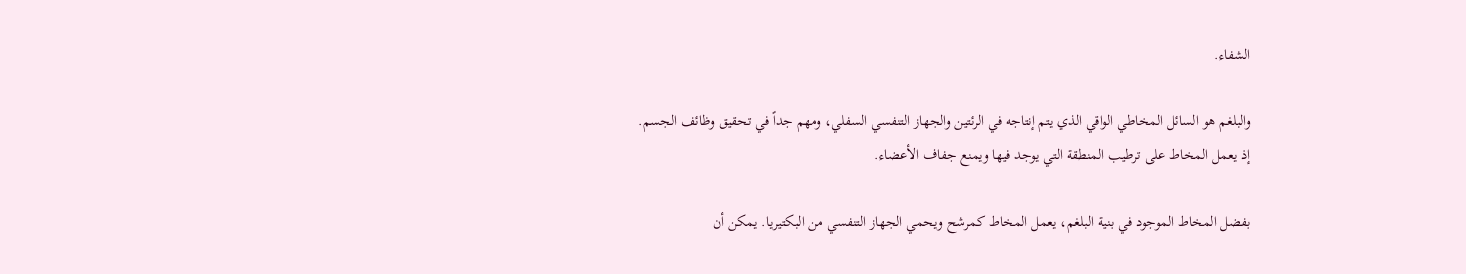الشفاء.

والبلغم هو السائل المخاطي الواقي الذي يتم إنتاجه في الرئتين والجهاز التنفسي السفلي، ومهم جداً في تحقيق وظائف الجسم. إذ يعمل المخاط على ترطيب المنطقة التي يوجد فيها ويمنع جفاف الأعضاء.

بفضل المخاط الموجود في بنية البلغم، يعمل المخاط كمرشح ويحمي الجهاز التنفسي من البكتيريا. يمكن أن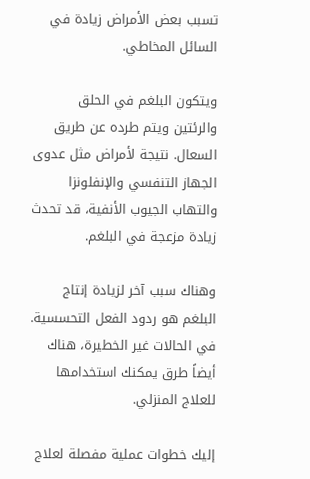تسبب بعض الأمراض زيادة في السائل المخاطي.

ويتكون البلغم في الحلق والرئتين ويتم طرده عن طريق السعال. نتيجة لأمراض مثل عدوى الجهاز التنفسي والإنفلونزا والتهاب الجيوب الأنفية، قد تحدث زيادة مزعجة في البلغم.

وهناك سبب آخر لزيادة إنتاج البلغم هو ردود الفعل التحسسية. في الحالات غير الخطيرة، هناك أيضاً طرق يمكنك استخدامها للعلاج المنزلي.

إليك خطوات عملية مفصلة لعلاج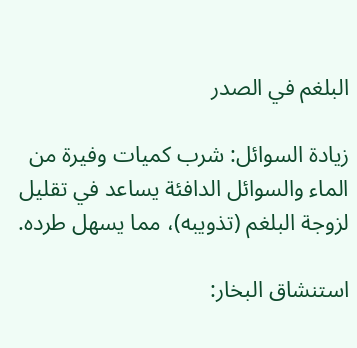البلغم في الصدر

زيادة السوائل: شرب كميات وفيرة من الماء والسوائل الدافئة يساعد في تقليل لزوجة البلغم (تذويبه)، مما يسهل طرده.

استنشاق البخار: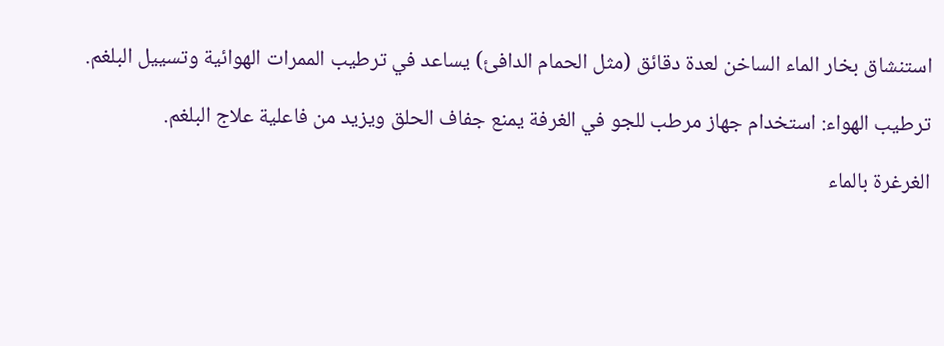استنشاق بخار الماء الساخن لعدة دقائق (مثل الحمام الدافئ) يساعد في ترطيب الممرات الهوائية وتسييل البلغم.

ترطيب الهواء: استخدام جهاز مرطب للجو في الغرفة يمنع جفاف الحلق ويزيد من فاعلية علاج البلغم.

الغرغرة بالماء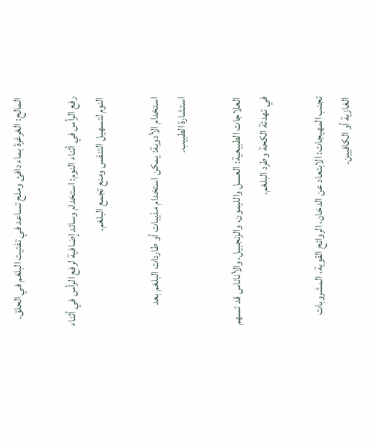المالح: الغرغرة بماء دافئ وملح تساعد في تفتيت البلغم في الحلق.

رفع الرأس في أثناء النوم: استخدام وسائد إضافية لرفع الرأس في أثناء النوم لتسهيل التنفس ومنع تجمع البلغم.

استخدام الأدوية: يمكن استخدام مذيبات أو طاردات البلغم بعد استشارة الطبيب.

العلاجات الطبيعية: العسل والليمون، والزنجبيل، والأناناس قد تسهم في تهدئة الكحة وطرد البلغم.

تجنب المهيجات: الابتعاد عن الدخان، الروائح القوية، المشروبات الغازية أو الكافيين.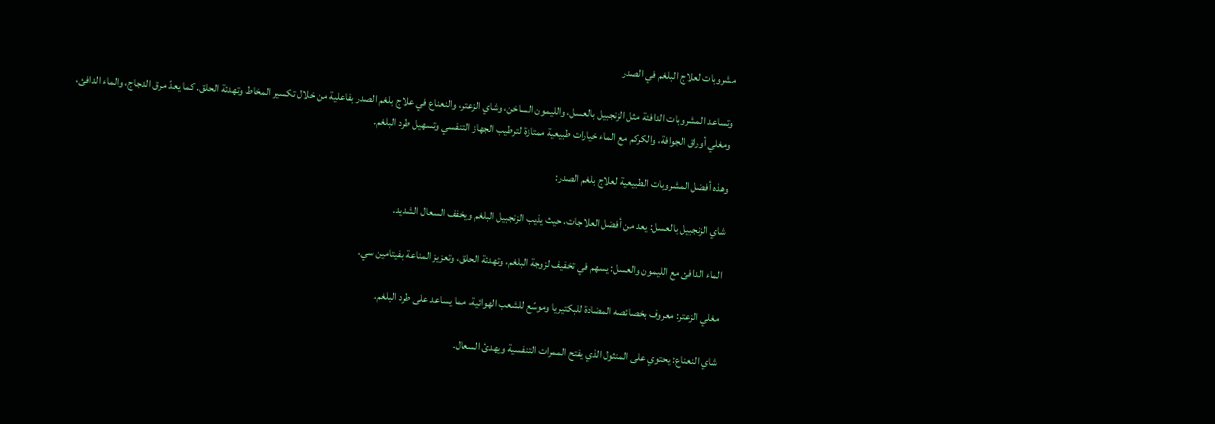مشروبات لعلاج البلغم في الصدر

وتساعد المشروبات الدافئة مثل الزنجبيل بالعسل، والليمون الساخن، وشاي الزعتر، والنعناع في علاج بلغم الصدر بفاعلية من خلال تكسير المخاط وتهدئة الحلق. كما يعدّ مرق الدجاج، والماء الدافئ، ومغلي أوراق الجوافة، والكركم مع الماء خيارات طبيعية ممتازة لترطيب الجهاز التنفسي وتسهيل طرد البلغم.

وهذه أفضل المشروبات الطبيعية لعلاج بلغم الصدر:

شاي الزنجبيل بالعسل: يعد من أفضل العلاجات، حيث يذيب الزنجبيل البلغم ويخفف السعال الشديد.

الماء الدافئ مع الليمون والعسل: يسهم في تخفيف لزوجة البلغم، وتهدئة الحلق، وتعزيز المناعة بفيتامين سي.

مغلي الزعتر: معروف بخصائصه المضادة للبكتيريا وموسّع للشعب الهوائية، مما يساعد على طرد البلغم.

شاي النعناع: يحتوي على المنثول الذي يفتح الممرات التنفسية ويهدئ السعال.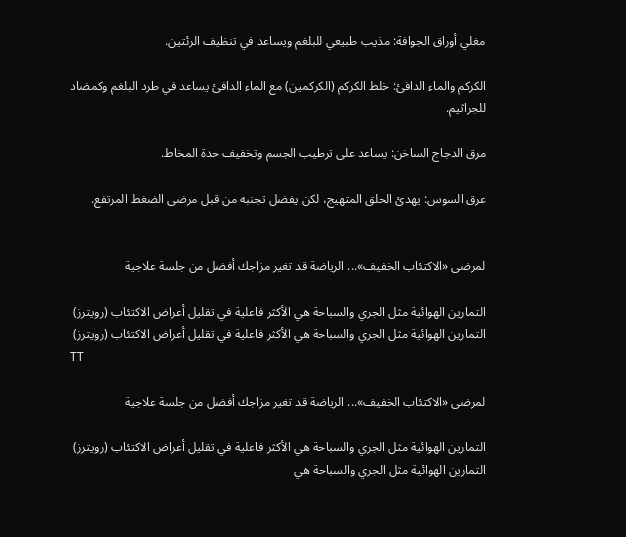مغلي أوراق الجوافة: مذيب طبيعي للبلغم ويساعد في تنظيف الرئتين.

الكركم والماء الدافئ: خلط الكركم (الكركمين) مع الماء الدافئ يساعد في طرد البلغم وكمضاد للجراثيم.

مرق الدجاج الساخن: يساعد على ترطيب الجسم وتخفيف حدة المخاط.

عرق السوس: يهدئ الحلق المتهيج، لكن يفضل تجنبه من قبل مرضى الضغط المرتفع.


لمرضى «الاكتئاب الخفيف»... الرياضة قد تغير مزاجك أفضل من جلسة علاجية

التمارين الهوائية مثل الجري والسباحة هي الأكثر فاعلية في تقليل أعراض الاكتئاب (رويترز)
التمارين الهوائية مثل الجري والسباحة هي الأكثر فاعلية في تقليل أعراض الاكتئاب (رويترز)
TT

لمرضى «الاكتئاب الخفيف»... الرياضة قد تغير مزاجك أفضل من جلسة علاجية

التمارين الهوائية مثل الجري والسباحة هي الأكثر فاعلية في تقليل أعراض الاكتئاب (رويترز)
التمارين الهوائية مثل الجري والسباحة هي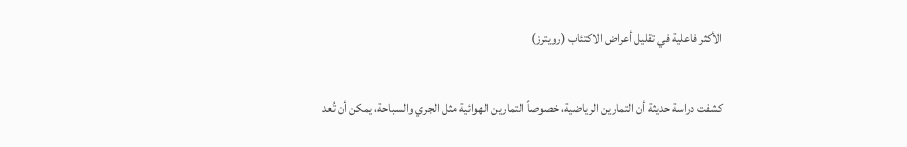الأكثر فاعلية في تقليل أعراض الاكتئاب (رويترز)

كشفت دراسة حديثة أن التمارين الرياضية، خصوصاً التمارين الهوائية مثل الجري والسباحة، يمكن أن تُعد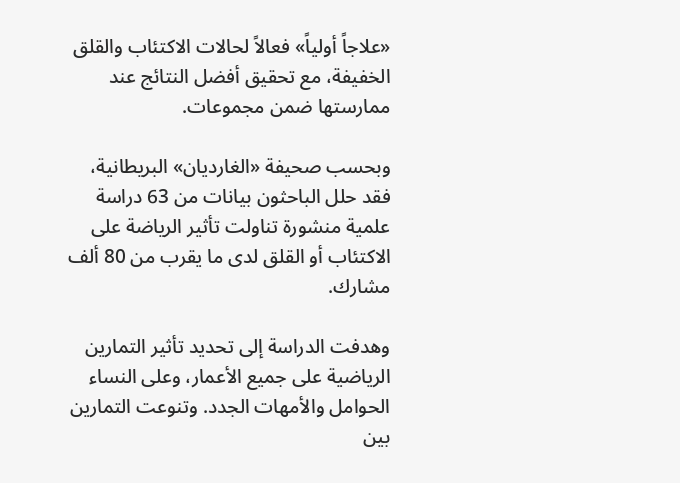«علاجاً أولياً» فعالاً لحالات الاكتئاب والقلق الخفيفة، مع تحقيق أفضل النتائج عند ممارستها ضمن مجموعات.

وبحسب صحيفة «الغارديان» البريطانية، فقد حلل الباحثون بيانات من 63 دراسة علمية منشورة تناولت تأثير الرياضة على الاكتئاب أو القلق لدى ما يقرب من 80 ألف مشارك.

وهدفت الدراسة إلى تحديد تأثير التمارين الرياضية على جميع الأعمار، وعلى النساء الحوامل والأمهات الجدد. وتنوعت التمارين بين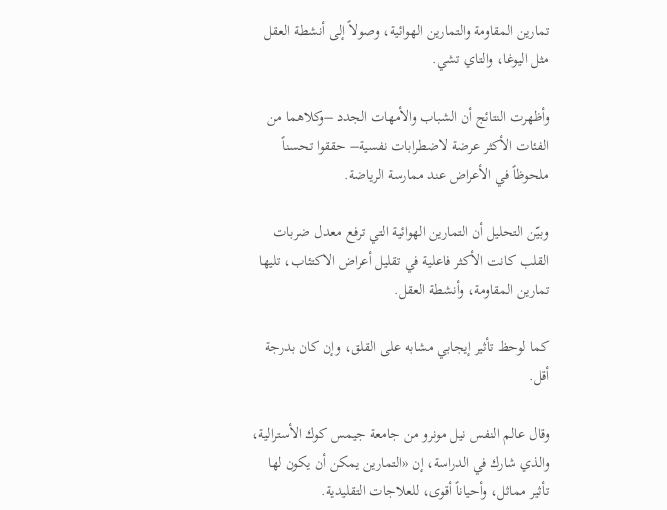تمارين المقاومة والتمارين الهوائية، وصولاً إلى أنشطة العقل مثل اليوغا، والتاي تشي.

وأظهرت النتائج أن الشباب والأمهات الجدد –وكلاهما من الفئات الأكثر عرضة لاضطرابات نفسية– حققوا تحسناً ملحوظاً في الأعراض عند ممارسة الرياضة.

وبيّن التحليل أن التمارين الهوائية التي ترفع معدل ضربات القلب كانت الأكثر فاعلية في تقليل أعراض الاكتئاب، تليها تمارين المقاومة، وأنشطة العقل.

كما لوحظ تأثير إيجابي مشابه على القلق، وإن كان بدرجة أقل.

وقال عالم النفس نيل مونرو من جامعة جيمس كوك الأسترالية، والذي شارك في الدراسة، إن «التمارين يمكن أن يكون لها تأثير مماثل، وأحياناً أقوى، للعلاجات التقليدية.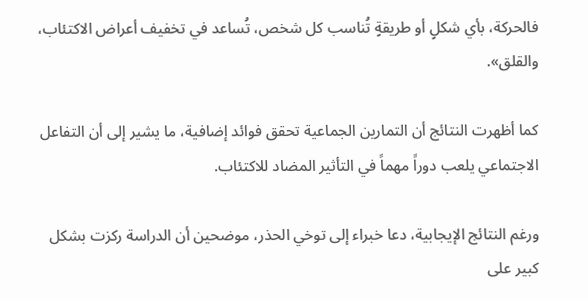فالحركة، بأي شكلٍ أو طريقةٍ تُناسب كل شخص، تُساعد في تخفيف أعراض الاكتئاب، والقلق».

كما أظهرت النتائج أن التمارين الجماعية تحقق فوائد إضافية، ما يشير إلى أن التفاعل الاجتماعي يلعب دوراً مهماً في التأثير المضاد للاكتئاب.

ورغم النتائج الإيجابية، دعا خبراء إلى توخي الحذر، موضحين أن الدراسة ركزت بشكل كبير على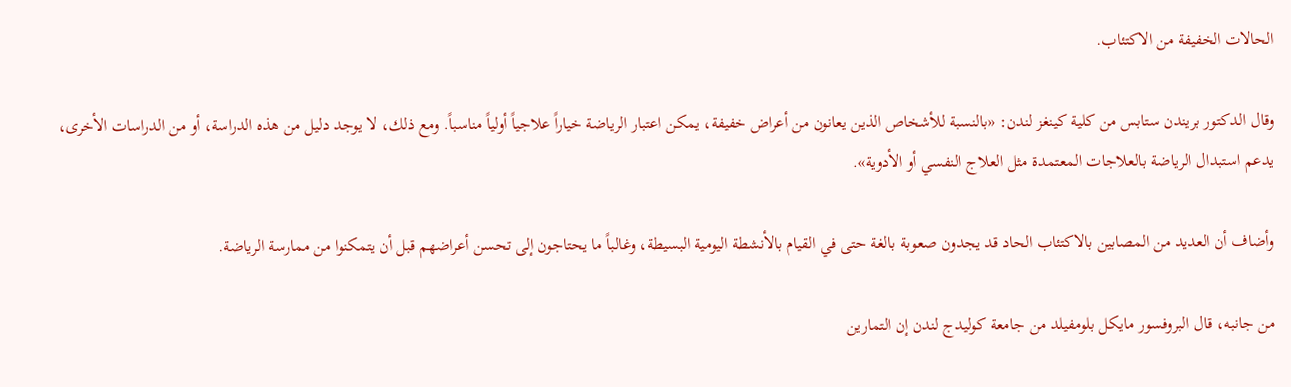الحالات الخفيفة من الاكتئاب.

وقال الدكتور بريندن ستابس من كلية كينغز لندن: «بالنسبة للأشخاص الذين يعانون من أعراض خفيفة، يمكن اعتبار الرياضة خياراً علاجياً أولياً مناسباً. ومع ذلك، لا يوجد دليل من هذه الدراسة، أو من الدراسات الأخرى، يدعم استبدال الرياضة بالعلاجات المعتمدة مثل العلاج النفسي أو الأدوية».

وأضاف أن العديد من المصابين بالاكتئاب الحاد قد يجدون صعوبة بالغة حتى في القيام بالأنشطة اليومية البسيطة، وغالباً ما يحتاجون إلى تحسن أعراضهم قبل أن يتمكنوا من ممارسة الرياضة.

من جانبه، قال البروفسور مايكل بلومفيلد من جامعة كوليدج لندن إن التمارين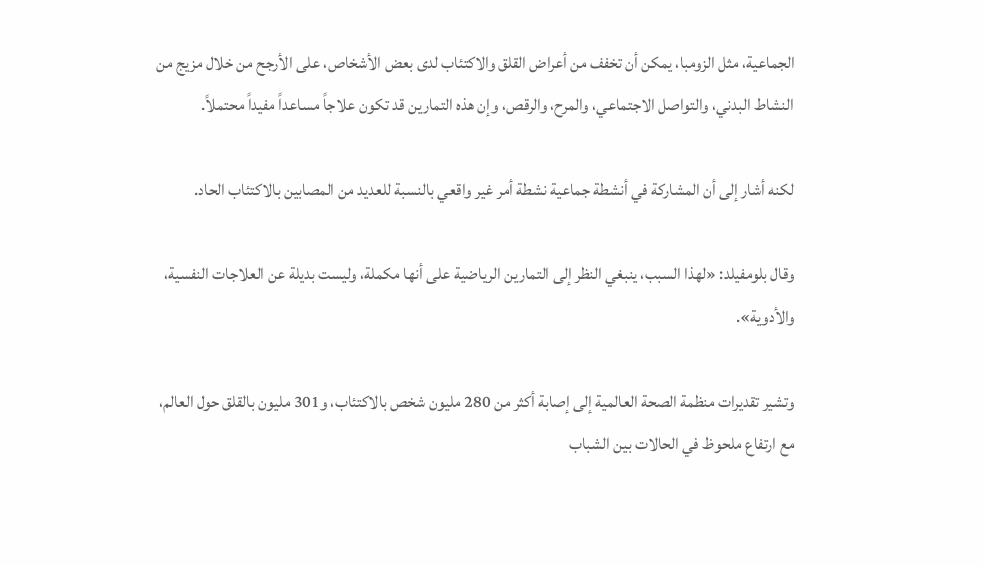الجماعية، مثل الزومبا، يمكن أن تخفف من أعراض القلق والاكتئاب لدى بعض الأشخاص، على الأرجح من خلال مزيج من النشاط البدني، والتواصل الاجتماعي، والمرح، والرقص، وإن هذه التمارين قد تكون علاجاً مساعداً مفيداً محتملاً.

لكنه أشار إلى أن المشاركة في أنشطة جماعية نشطة أمر غير واقعي بالنسبة للعديد من المصابين بالاكتئاب الحاد.

وقال بلومفيلد: «لهذا السبب، ينبغي النظر إلى التمارين الرياضية على أنها مكملة، وليست بديلة عن العلاجات النفسية، والأدوية».

وتشير تقديرات منظمة الصحة العالمية إلى إصابة أكثر من 280 مليون شخص بالاكتئاب، و301 مليون بالقلق حول العالم، مع ارتفاع ملحوظ في الحالات بين الشباب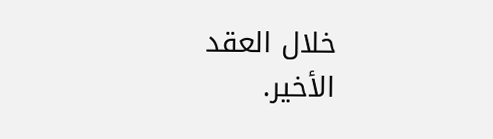خلال العقد الأخير.